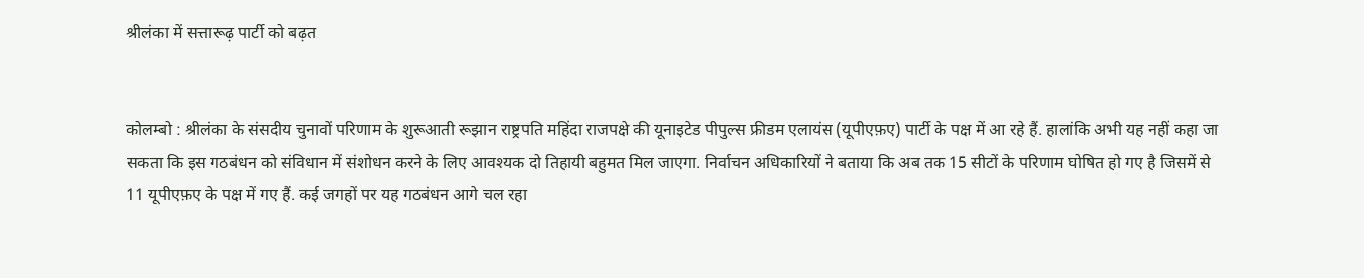श्रीलंका में सत्तारूढ़ पार्टी को बढ़त


कोलम्बो : श्रीलंका के संसदीय चुनावों परिणाम के शुरूआती रूझान राष्ट्रपति महिंदा राजपक्षे की यूनाइटेड पीपुल्स फ्रीडम एलायंस (यूपीएफ़ए) पार्टी के पक्ष में आ रहे हैं. हालांकि अभी यह नहीं कहा जा सकता कि इस गठबंधन को संविधान में संशोधन करने के लिए आवश्यक दो तिहायी बहुमत मिल जाएगा. निर्वाचन अधिकारियों ने बताया कि अब तक 15 सीटों के परिणाम घोषित हो गए है जिसमें से 11 यूपीएफ़ए के पक्ष में गए हैं. कई जगहों पर यह गठबंधन आगे चल रहा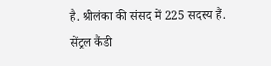है. श्रीलंका की संसद में 225 सदस्य हैं. सेंट्रल कैंडी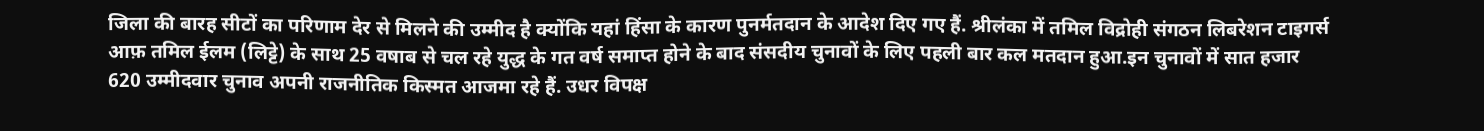जिला की बारह सीटों का परिणाम देर से मिलने की उम्मीद है क्योंकि यहां हिंसा के कारण पुनर्मतदान के आदेश दिए गए हैं. श्रीलंका में तमिल विद्रोही संगठन लिबरेशन टाइगर्स आफ़ तमिल ईलम (लिट्टे) के साथ 25 वषाब से चल रहे युद्ध के गत वर्ष समाप्त होने के बाद संसदीय चुनावों के लिए पहली बार कल मतदान हुआ.इन चुनावों में सात हजार 620 उम्मीदवार चुनाव अपनी राजनीतिक किस्मत आजमा रहे हैं. उधर विपक्ष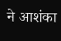ने आशंका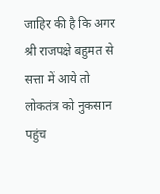जाहिर की है कि अगर श्री राजपक्षे बहुमत से सत्ता में आये तो लोकतंत्र को नुकसान पहुंच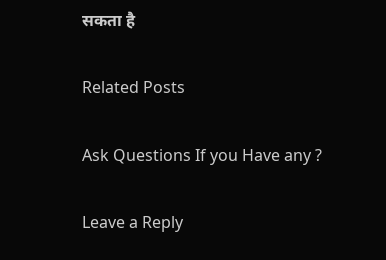सकता है

Related Posts

Ask Questions If you Have any ?

Leave a Reply